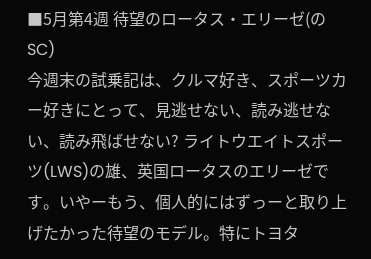■5月第4週 待望のロータス・エリーゼ(のSC)
今週末の試乗記は、クルマ好き、スポーツカー好きにとって、見逃せない、読み逃せない、読み飛ばせない? ライトウエイトスポーツ(LWS)の雄、英国ロータスのエリーゼです。いやーもう、個人的にはずっーと取り上げたかった待望のモデル。特にトヨタ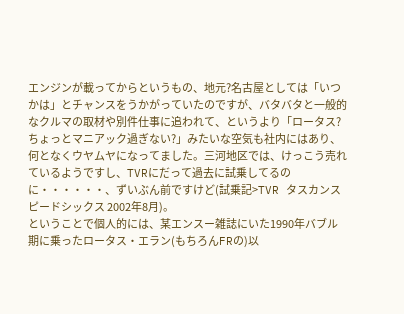エンジンが載ってからというもの、地元?名古屋としては「いつかは」とチャンスをうかがっていたのですが、バタバタと一般的なクルマの取材や別件仕事に追われて、というより「ロータス? ちょっとマニアック過ぎない?」みたいな空気も社内にはあり、何となくウヤムヤになってました。三河地区では、けっこう売れているようですし、TVRにだって過去に試乗してるのに・・・・・・、ずいぶん前ですけど(試乗記>TVR タスカンスピードシックス 2002年8月)。
ということで個人的には、某エンスー雑誌にいた1990年バブル期に乗ったロータス・エラン(もちろんFRの)以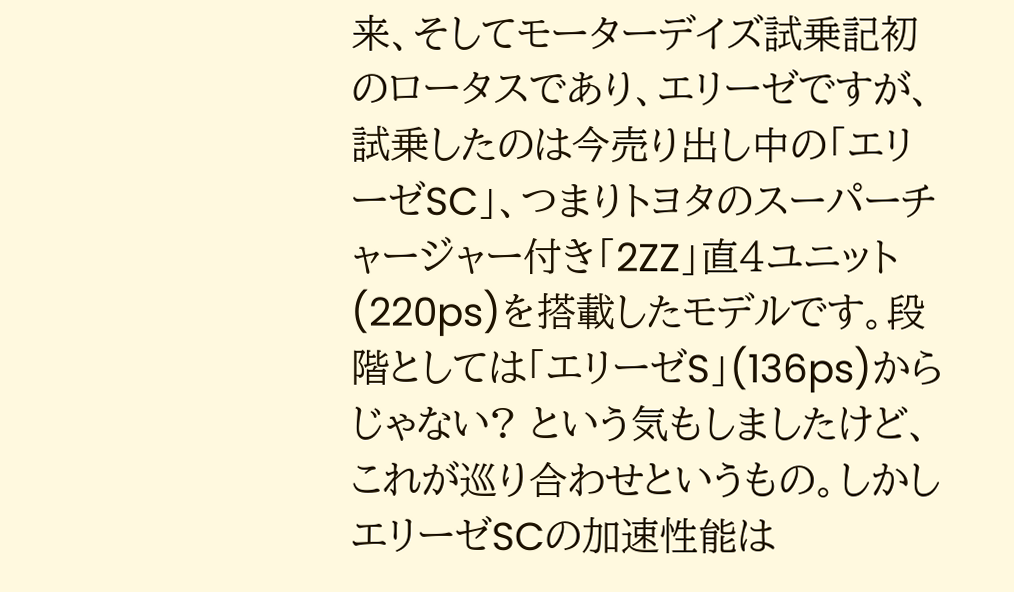来、そしてモーターデイズ試乗記初のロータスであり、エリーゼですが、試乗したのは今売り出し中の「エリーゼSC」、つまりトヨタのスーパーチャージャー付き「2ZZ」直4ユニット(220ps)を搭載したモデルです。段階としては「エリーゼS」(136ps)からじゃない? という気もしましたけど、これが巡り合わせというもの。しかしエリーゼSCの加速性能は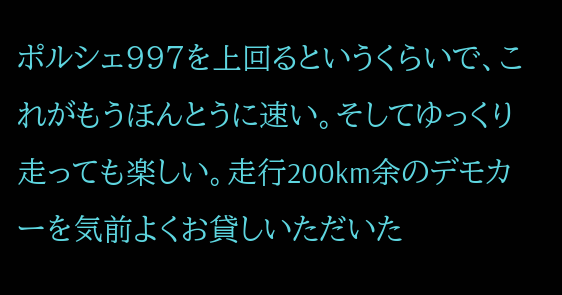ポルシェ997を上回るというくらいで、これがもうほんとうに速い。そしてゆっくり走っても楽しい。走行200km余のデモカーを気前よくお貸しいただいた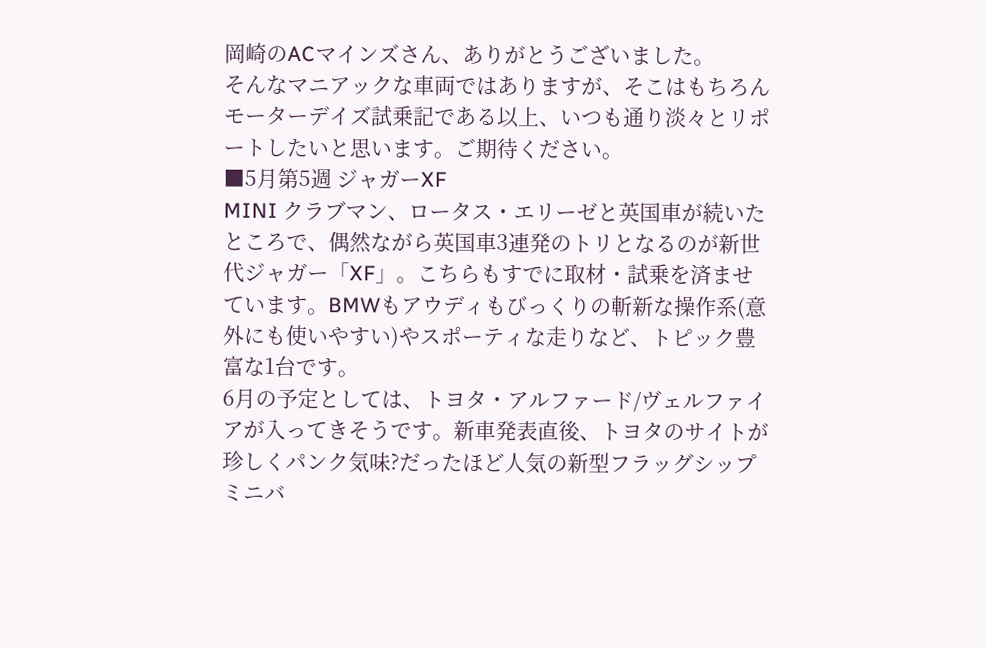岡崎のACマインズさん、ありがとうございました。
そんなマニアックな車両ではありますが、そこはもちろんモーターデイズ試乗記である以上、いつも通り淡々とリポートしたいと思います。ご期待ください。
■5月第5週 ジャガーXF
MINI クラブマン、ロータス・エリーゼと英国車が続いたところで、偶然ながら英国車3連発のトリとなるのが新世代ジャガー「XF」。こちらもすでに取材・試乗を済ませています。BMWもアウディもびっくりの斬新な操作系(意外にも使いやすい)やスポーティな走りなど、トピック豊富な1台です。
6月の予定としては、トヨタ・アルファード/ヴェルファイアが入ってきそうです。新車発表直後、トヨタのサイトが珍しくパンク気味?だったほど人気の新型フラッグシップミニバ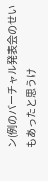ン(例のバーチャル発表会のせいもあったと思うけ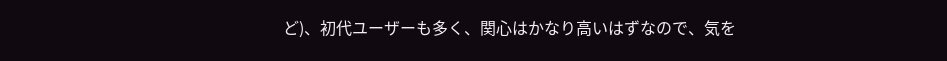ど)、初代ユーザーも多く、関心はかなり高いはずなので、気を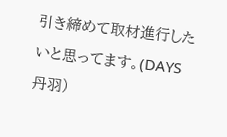引き締めて取材進行したいと思ってます。(DAYS 丹羽)